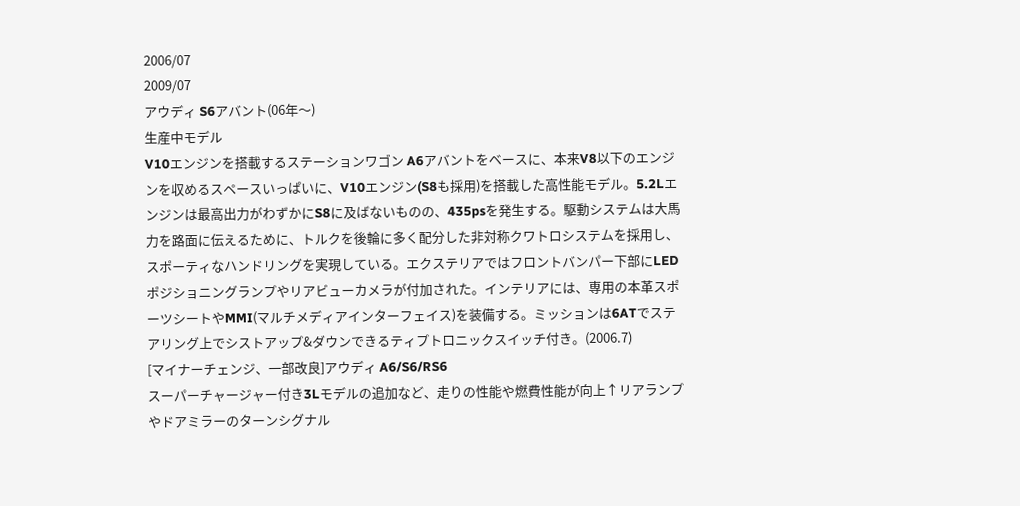2006/07
2009/07
アウディ S6アバント(06年〜)
生産中モデル
V10エンジンを搭載するステーションワゴン A6アバントをベースに、本来V8以下のエンジンを収めるスペースいっぱいに、V10エンジン(S8も採用)を搭載した高性能モデル。5.2Lエンジンは最高出力がわずかにS8に及ばないものの、435psを発生する。駆動システムは大馬力を路面に伝えるために、トルクを後輪に多く配分した非対称クワトロシステムを採用し、スポーティなハンドリングを実現している。エクステリアではフロントバンパー下部にLEDポジショニングランプやリアビューカメラが付加された。インテリアには、専用の本革スポーツシートやMMI(マルチメディアインターフェイス)を装備する。ミッションは6ATでステアリング上でシストアップ&ダウンできるティプトロニックスイッチ付き。(2006.7)
[マイナーチェンジ、一部改良]アウディ A6/S6/RS6
スーパーチャージャー付き3Lモデルの追加など、走りの性能や燃費性能が向上↑リアランプやドアミラーのターンシグナル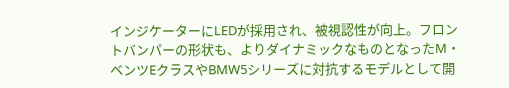インジケーターにLEDが採用され、被視認性が向上。フロントバンパーの形状も、よりダイナミックなものとなったM・ベンツEクラスやBMW5シリーズに対抗するモデルとして開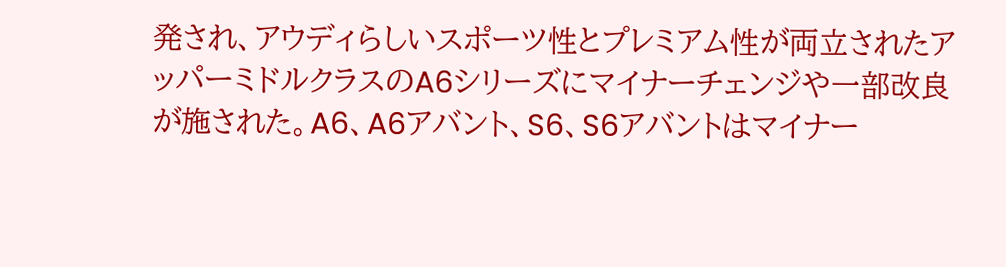発され、アウディらしいスポーツ性とプレミアム性が両立されたアッパーミドルクラスのA6シリーズにマイナーチェンジや一部改良が施された。A6、A6アバント、S6、S6アバントはマイナー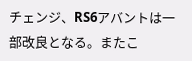チェンジ、RS6アバントは一部改良となる。またこ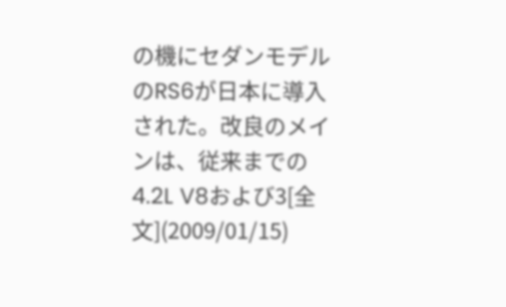の機にセダンモデルのRS6が日本に導入された。改良のメインは、従来までの4.2L V8および3[全文](2009/01/15)